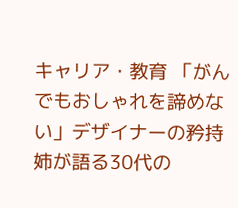キャリア・教育 「がんでもおしゃれを諦めない」デザイナーの矜持 姉が語る30代の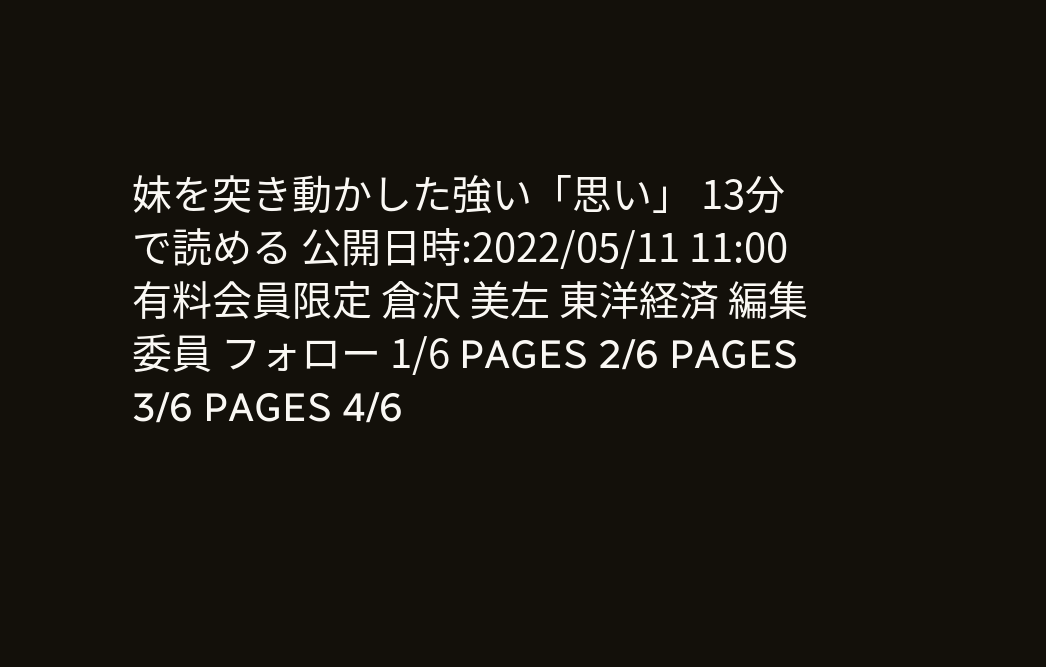妹を突き動かした強い「思い」 13分で読める 公開日時:2022/05/11 11:00 有料会員限定 倉沢 美左 東洋経済 編集委員 フォロー 1/6 PAGES 2/6 PAGES 3/6 PAGES 4/6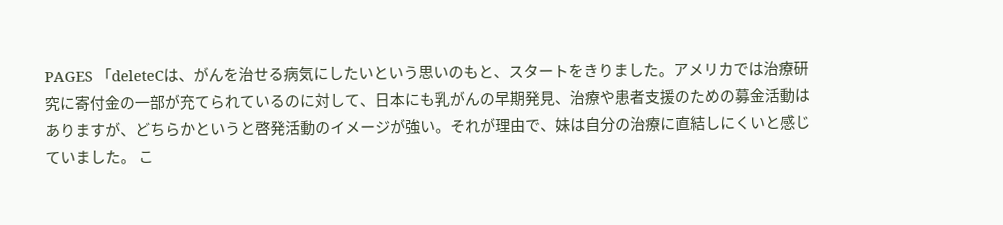PAGES 「deleteCは、がんを治せる病気にしたいという思いのもと、スタートをきりました。アメリカでは治療研究に寄付金の一部が充てられているのに対して、日本にも乳がんの早期発見、治療や患者支援のための募金活動はありますが、どちらかというと啓発活動のイメージが強い。それが理由で、妹は自分の治療に直結しにくいと感じていました。 こ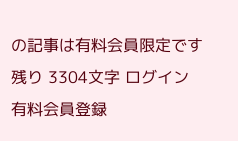の記事は有料会員限定です 残り 3304文字 ログイン 有料会員登録